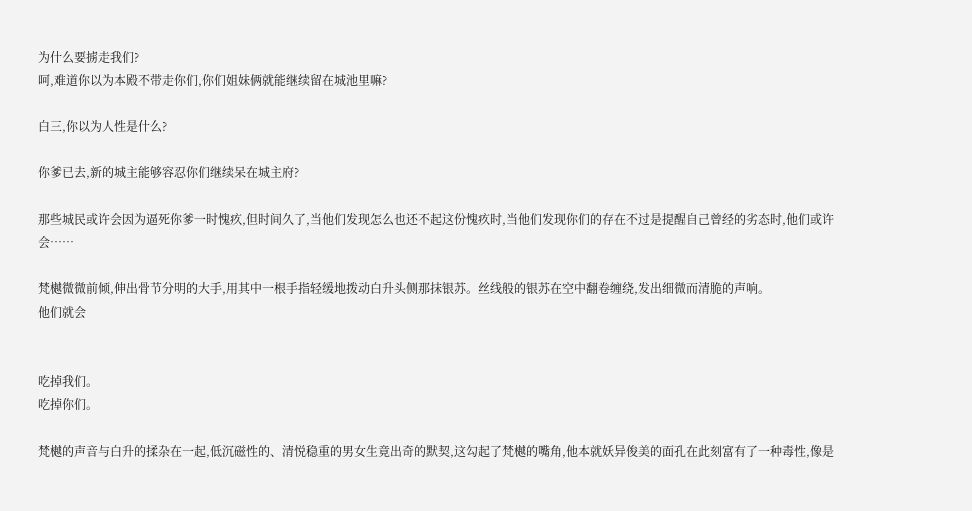为什么要掳走我们?
呵,难道你以为本殿不带走你们,你们姐妹俩就能继续留在城池里嘛?

白三,你以为人性是什么?

你爹已去,新的城主能够容忍你们继续呆在城主府?

那些城民或许会因为逼死你爹一时愧疚,但时间久了,当他们发现怎么也还不起这份愧疚时,当他们发现你们的存在不过是提醒自己曾经的劣态时,他们或许会……

梵樾微微前倾,伸出骨节分明的大手,用其中一根手指轻缓地拨动白升头侧那抹银苏。丝线般的银苏在空中翻卷缠绕,发出细微而清脆的声响。
他们就会


吃掉我们。
吃掉你们。

梵樾的声音与白升的揉杂在一起,低沉磁性的、清悦稳重的男女生竟出奇的默契,这勾起了梵樾的嘴角,他本就妖异俊美的面孔在此刻富有了一种毒性,像是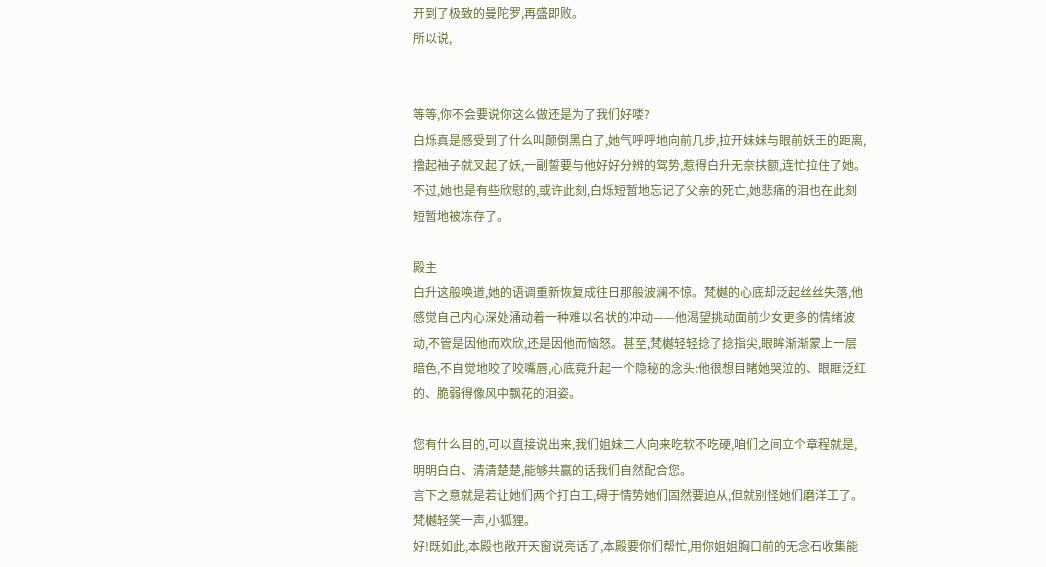开到了极致的曼陀罗,再盛即败。
所以说,


等等,你不会要说你这么做还是为了我们好喽?
白烁真是感受到了什么叫颠倒黑白了,她气呼呼地向前几步,拉开妹妹与眼前妖王的距离,撸起袖子就叉起了妖,一副誓要与他好好分辨的驾势,惹得白升无奈扶额,连忙拉住了她。
不过,她也是有些欣慰的,或许此刻,白烁短暂地忘记了父亲的死亡,她悲痛的泪也在此刻短暂地被冻存了。

殿主
白升这般唤道,她的语调重新恢复成往日那般波澜不惊。梵樾的心底却泛起丝丝失落,他感觉自己内心深处涌动着一种难以名状的冲动——他渴望挑动面前少女更多的情绪波动,不管是因他而欢欣,还是因他而恼怒。甚至,梵樾轻轻捻了捻指尖,眼眸渐渐蒙上一层暗色,不自觉地咬了咬嘴唇,心底竟升起一个隐秘的念头:他很想目睹她哭泣的、眼眶泛红的、脆弱得像风中飘花的泪姿。

您有什么目的,可以直接说出来,我们姐妹二人向来吃软不吃硬,咱们之间立个章程就是,明明白白、清清楚楚,能够共赢的话我们自然配合您。
言下之意就是若让她们两个打白工,碍于情势她们固然要迫从,但就别怪她们磨洋工了。
梵樾轻笑一声,小狐狸。
好!既如此,本殿也敞开天窗说亮话了,本殿要你们帮忙,用你姐姐胸口前的无念石收集能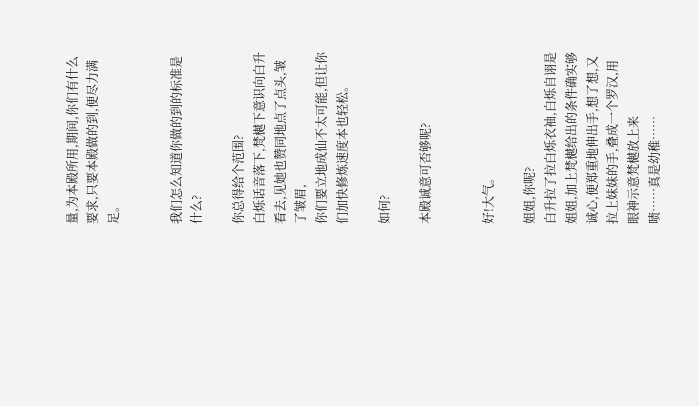量,为本殿所用,期间,你们有什么要求,只要本殿做的到,便尽力满足。


我们怎么知道你做的到的标准是什么?

你总得给个范围?
白烁话音落下,梵樾下意识向白升看去,见她也赞同地点了点头,皱了皱眉,
你们要立地成仙不太可能,但让你们加快修炼速度本也轻松。

如何?

本殿诚意可否够呢?


好!大气。

姐姐,你呢?
白升拉了拉白烁衣袖,白烁自诩是姐姐,加上梵樾给出的条件确实够诚心,便郑重地伸出手,想了想,又拉上妹妹的手,叠成一个罗汉,用眼神示意梵樾放上来
啧……真是幼稚……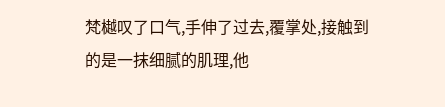梵樾叹了口气,手伸了过去,覆掌处,接触到的是一抹细腻的肌理,他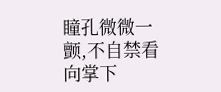瞳孔微微一颤,不自禁看向掌下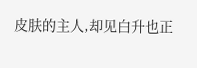皮肤的主人,却见白升也正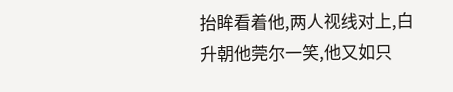抬眸看着他,两人视线对上,白升朝他莞尔一笑,他又如只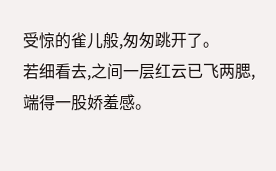受惊的雀儿般,匆匆跳开了。
若细看去,之间一层红云已飞两腮,端得一股娇羞感。